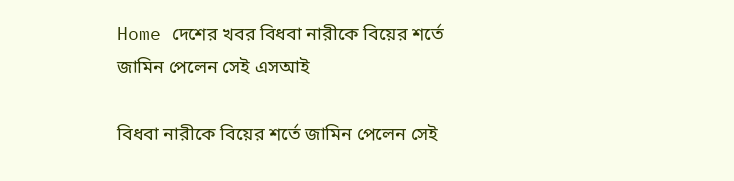Home দেশের খবর বিধবা নারীকে বিয়ের শর্তে জামিন পেলেন সেই এসআই

বিধবা নারীকে বিয়ের শর্তে জামিন পেলেন সেই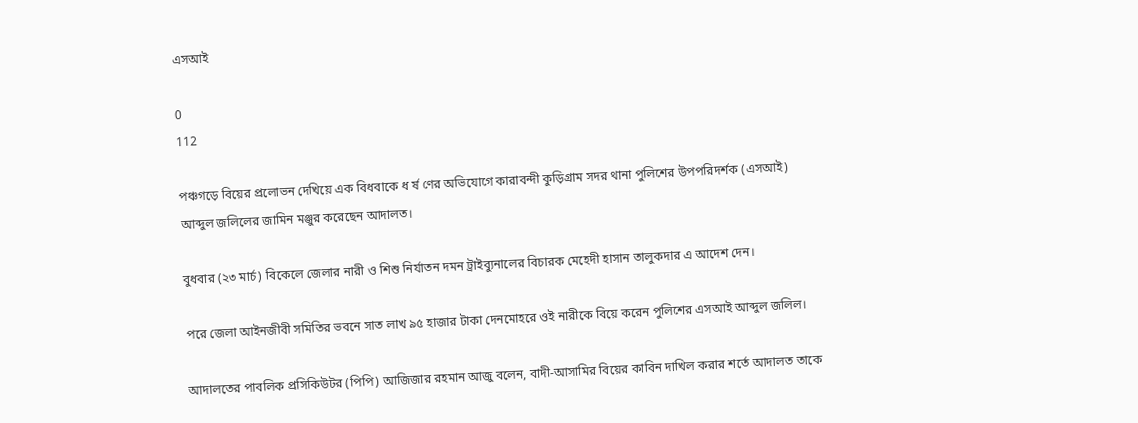এসআই

0
112

পঞ্চগড়ে বিয়ের প্রলোভন দেখিয়ে এক বিধবাকে ধ র্ষ ণের অভিযোগে কারাবন্দী কুড়িগ্রাম সদর থানা পুলিশের উপপরিদর্শক (এসআই) আব্দুল জলিলের জামিন মঞ্জুর করেছেন আদালত।

বুধবার (২৩ মার্চ) বিকেলে জেলার নারী ও শিশু নির্যাতন দমন ট্রাইব্যুনালের বিচারক মেহেদী হাসান তালুকদার এ আদেশ দেন।

পরে জেলা আইনজীবী সমিতির ভবনে সাত লাখ ৯৫ হাজার টাকা দেনমোহরে ওই নারীকে বিয়ে করেন পুলিশের এসআই আব্দুল জলিল।

আদালতের পাবলিক প্রসিকিউটর (পিপি) আজিজার রহমান আজু বলেন, বাদী-আসামির বিয়ের কাবিন দাখিল করার শর্তে আদালত তাকে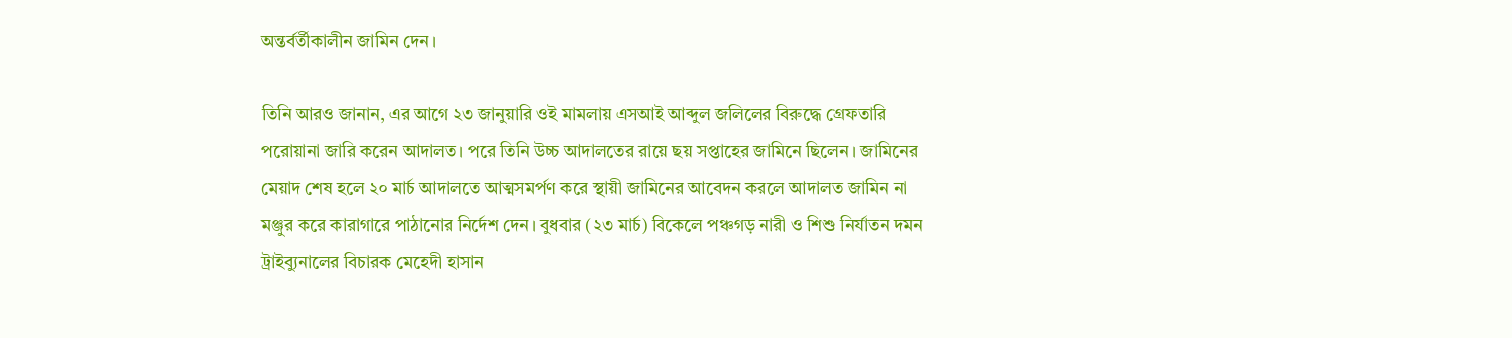অন্তর্বর্তীকালীন জামিন দেন।

তিনি আরও জানান, এর আগে ২৩ জানুয়ারি ওই মামলায় এসআই আব্দুল জলিলের বিরুদ্ধে গ্রেফতারি পরোয়ানা জারি করেন আদালত। পরে তিনি উচ্চ আদালতের রায়ে ছয় সপ্তাহের জামিনে ছিলেন। জামিনের মেয়াদ শেষ হলে ২০ মার্চ আদালতে আত্মসমর্পণ করে স্থায়ী জামিনের আবেদন করলে আদালত জামিন না মঞ্জুর করে কারাগারে পাঠানোর নির্দেশ দেন। বুধবার (২৩ মার্চ) বিকেলে পঞ্চগড় নারী ও শিশু নির্যাতন দমন ট্রাইব্যুনালের বিচারক মেহেদী হাসান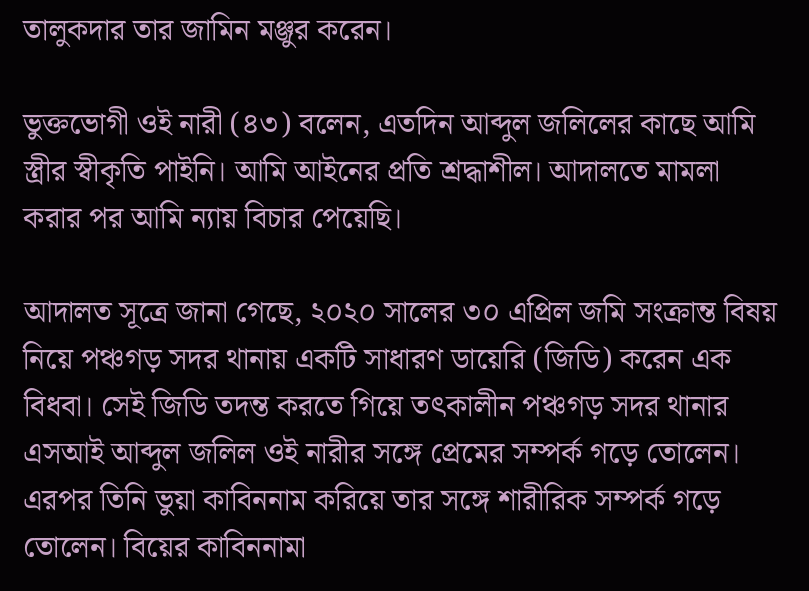তালুকদার তার জামিন মঞ্জুর করেন।

ভুক্তভোগী ওই নারী (৪৩) বলেন, এতদিন আব্দুল জলিলের কাছে আমি স্ত্রীর স্বীকৃতি পাইনি। আমি আইনের প্রতি শ্রদ্ধাশীল। আদালতে মামলা করার পর আমি ন্যায় বিচার পেয়েছি।

আদালত সূত্রে জানা গেছে, ২০২০ সালের ৩০ এপ্রিল জমি সংক্রান্ত বিষয় নিয়ে পঞ্চগড় সদর থানায় একটি সাধারণ ডায়েরি (জিডি) করেন এক বিধবা। সেই জিডি তদন্ত করতে গিয়ে তৎকালীন পঞ্চগড় সদর থানার এসআই আব্দুল জলিল ওই নারীর সঙ্গে প্রেমের সম্পর্ক গড়ে তোলেন। এরপর তিনি ভুয়া কাবিননাম করিয়ে তার সঙ্গে শারীরিক সম্পর্ক গড়ে তোলেন। বিয়ের কাবিননামা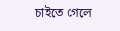চাইতে গেলে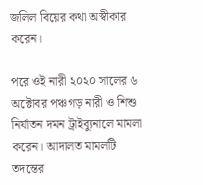জলিল বিয়ের কথা অস্বীকার করেন।

পরে ওই নারী ২০২০ সালের ৬ অক্টোবর পঞ্চগড় নারী ও শিশু নির্যাতন দমন ট্রাইব্যুনালে মামলা করেন। আদালত মামলটি তদন্তের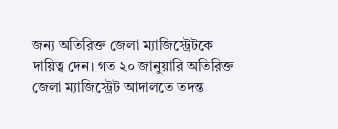জন্য অতিরিক্ত জেলা ম্যাজিস্ট্রেটকে দায়িত্ব দেন। গত ২০ জানুয়ারি অতিরিক্ত জেলা ম্যাজিস্ট্রেট আদালতে তদন্ত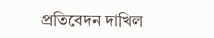প্রতিবেদন দাখিল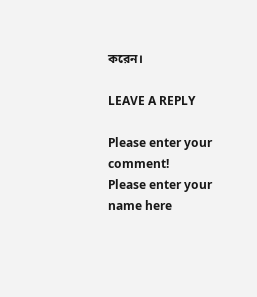করেন।

LEAVE A REPLY

Please enter your comment!
Please enter your name here